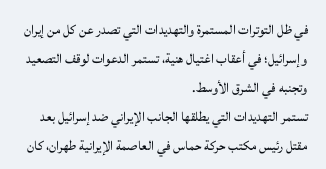في ظل التوترات المستمرة والتهديدات التي تصدر عن كل من إيران وإسرائيل؛ في أعقاب اغتيال هنية، تستمر الدعوات لوقف التصعيد وتجنبه في الشرق الأوسط.
تستمر التهديدات التي يطلقها الجانب الإيراني ضد إسرائيل بعد مقتل رئيس مكتب حركة حماس في العاصمة الإيرانية طهران، كان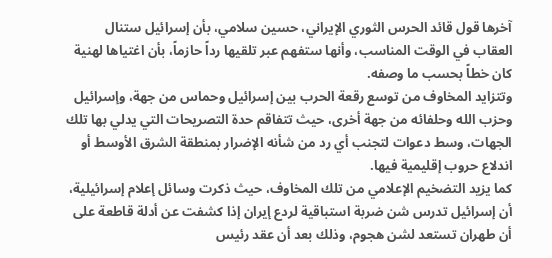آخرها قول قائد الحرس الثوري الإيراني، حسين سلامي، بأن إسرائيل ستنال العقاب في الوقت المناسب، وأنها ستفهم عبر تلقيها رداً حازماً، بأن اغتياها لهنية كان خطاً بحسب ما وصفه.
وتتزايد المخاوف من توسع رقعة الحرب بين إسرائيل وحماس من جهة، وإسرائيل وحزب الله وحلفائه من جهة أخرى، حيث تتفاقم حدة التصريحات التي يدلي بها تلك الجهات، وسط دعوات لتجنب أي رد من شأنه الإضرار بمنطقة الشرق الأوسط أو اندلاع حروب إقليمية فيها.
كما يزيد التضخيم الإعلامي من تلك المخاوف، حيث ذكرت وسائل إعلام إسرائيلية، أن إسرائيل تدرس شن ضربة استباقية لردع إيران إذا كشفت عن أدلة قاطعة على أن طهران تستعد لشن هجوم، وذلك بعد أن عقد رئيس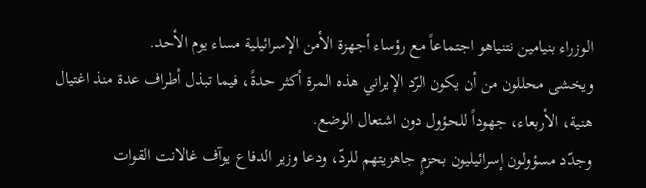الوزراء بنيامين نتنياهو اجتماعاً مع رؤساء أجهزة الأمن الإسرائيلية مساء يوم الأحد.
ويخشى محللون من أن يكون الرّد الإيراني هذه المرة أكثر حدةً، فيما تبذل أطراف عدة منذ اغتيال هنية، الأربعاء، جهوداً للحؤول دون اشتعال الوضع.
وجدّد مسؤولون إسرائيليون بحزمٍ جاهزيتهم للردّ، ودعا وزير الدفاع يوآف غالانت القوات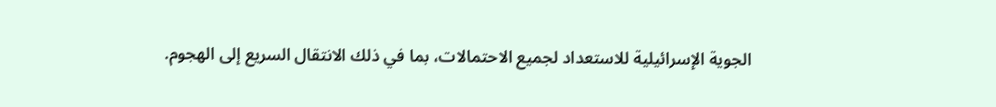الجوية الإسرائيلية للاستعداد لجميع الاحتمالات، بما في ذلك الانتقال السريع إلى الهجوم.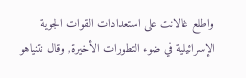واطلع غالانت على استعدادات القوات الجوية الإسرائيلية في ضوء التطورات الأخيرة, وقال نتنياهو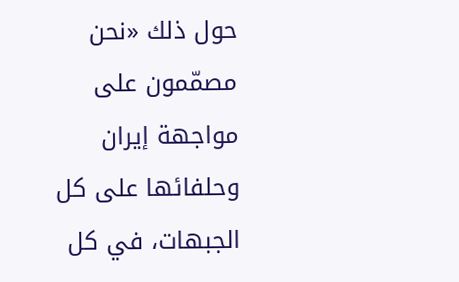حول ذلك «نحن مصمّمون على مواجهة إيران وحلفائها على كل الجبهات، في كل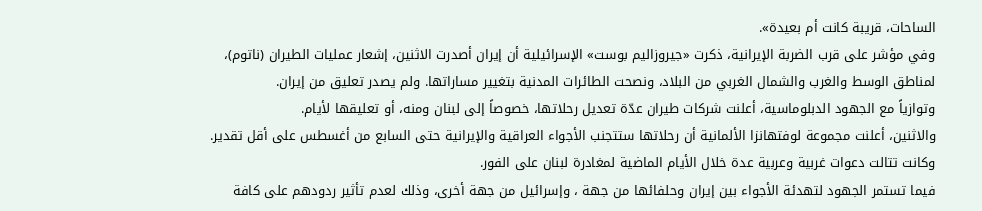الساحات، قريبة كانت أم بعيدة».
وفي مؤشر على قرب الضربة الإيرانية، ذكرت «جيروزاليم بوست» الإسرائيلية أن إيران أصدرت الاثنين، إشعار عمليات الطيران (ناتوم)، لمناطق الوسط والغرب والشمال الغربي من البلاد، ونصحت الطائرات المدنية بتغيير مساراتها. ولم يصدر تعليق من إيران.
وتوازياً مع الجهود الدبلوماسية، أعلنت شركات طيران عدّة تعديل رحلاتها، خصوصاً إلى لبنان ومنه، أو تعليقها لأيام.
والاثنين، أعلنت مجموعة لوفتهانزا الألمانية أن رحلاتها ستتجنب الأجواء العراقية والإيرانية حتى السابع من أغسطس على أقل تقدير. وكانت تتالت دعوات غربية وعربية عدة خلال الأيام الماضية لمغادرة لبنان على الفور.
فيما تستمر الجهود لتهدئة الأجواء بين إيران وحلفائها من جهة ، وإسرائيل من جهة أخرى، وذلك لعدم تأثير ردودهم على كافة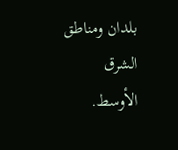بلدان ومناطق الشرق الأوسط.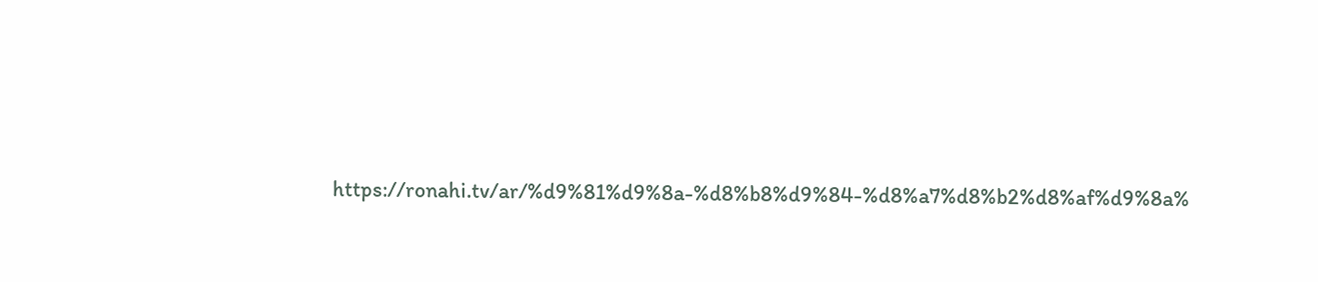https://ronahi.tv/ar/%d9%81%d9%8a-%d8%b8%d9%84-%d8%a7%d8%b2%d8%af%d9%8a%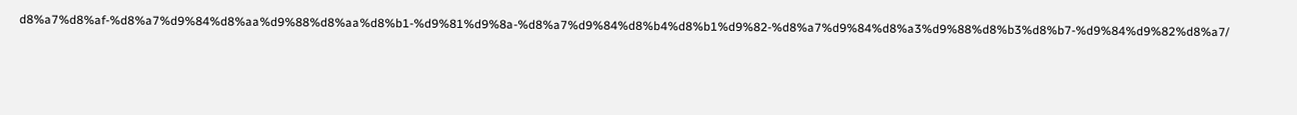d8%a7%d8%af-%d8%a7%d9%84%d8%aa%d9%88%d8%aa%d8%b1-%d9%81%d9%8a-%d8%a7%d9%84%d8%b4%d8%b1%d9%82-%d8%a7%d9%84%d8%a3%d9%88%d8%b3%d8%b7-%d9%84%d9%82%d8%a7/